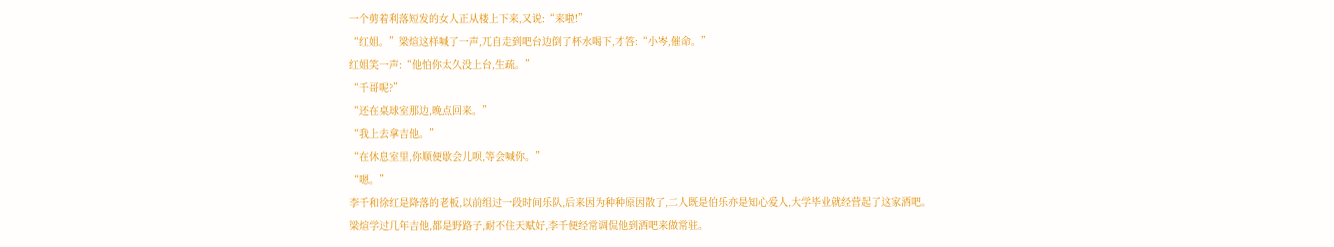一个剪着利落短发的女人正从楼上下来,又说:“来啦!”
“红姐。”梁煊这样喊了一声,兀自走到吧台边倒了杯水喝下,才答:“小岑,催命。”
红姐笑一声:“他怕你太久没上台,生疏。”
“千哥呢?”
“还在桌球室那边,晚点回来。”
“我上去拿吉他。”
“在休息室里,你顺便歇会儿呗,等会喊你。”
“嗯。”
李千和徐红是降落的老板,以前组过一段时间乐队,后来因为种种原因散了,二人既是伯乐亦是知心爱人,大学毕业就经营起了这家酒吧。
梁煊学过几年吉他,都是野路子,耐不住天赋好,李千便经常调侃他到酒吧来做常驻。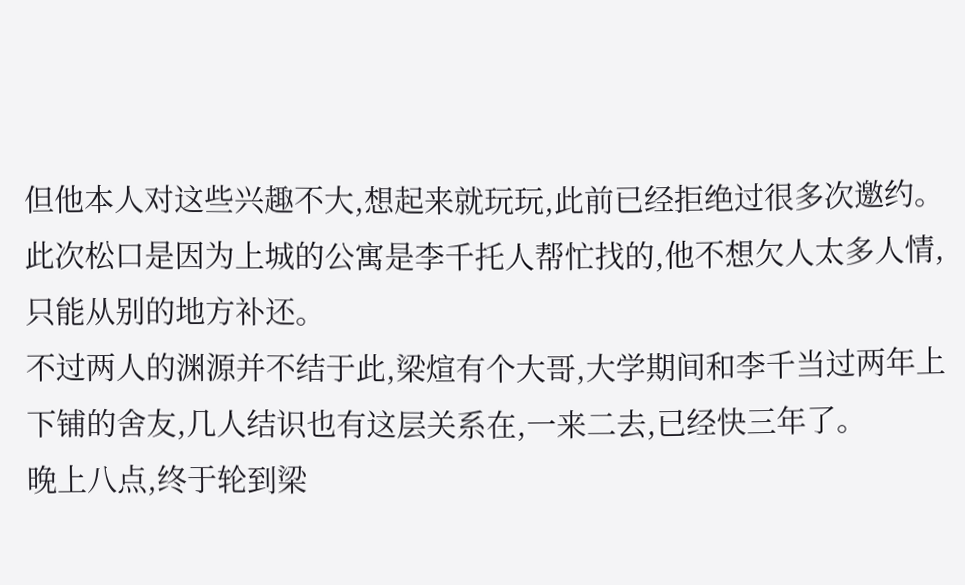但他本人对这些兴趣不大,想起来就玩玩,此前已经拒绝过很多次邀约。
此次松口是因为上城的公寓是李千托人帮忙找的,他不想欠人太多人情,只能从别的地方补还。
不过两人的渊源并不结于此,梁煊有个大哥,大学期间和李千当过两年上下铺的舍友,几人结识也有这层关系在,一来二去,已经快三年了。
晚上八点,终于轮到梁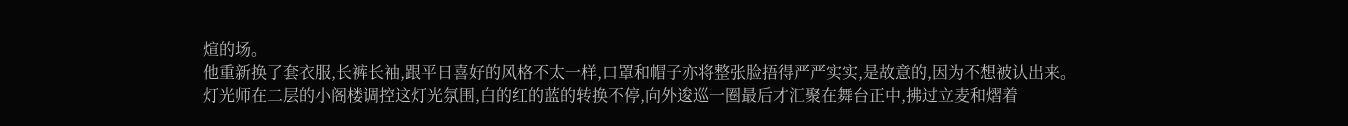煊的场。
他重新换了套衣服,长裤长袖,跟平日喜好的风格不太一样,口罩和帽子亦将整张脸捂得严严实实,是故意的,因为不想被认出来。
灯光师在二层的小阁楼调控这灯光氛围,白的红的蓝的转换不停,向外逡巡一圈最后才汇聚在舞台正中,拂过立麦和熠着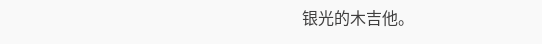银光的木吉他。